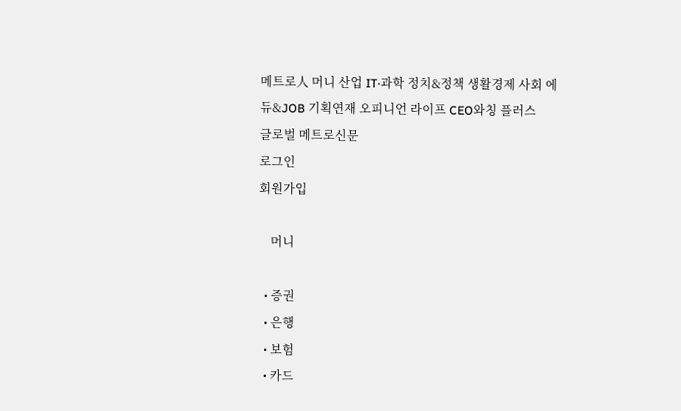메트로人 머니 산업 IT·과학 정치&정책 생활경제 사회 에듀&JOB 기획연재 오피니언 라이프 CEO와칭 플러스
글로벌 메트로신문
로그인
회원가입

    머니

  • 증권
  • 은행
  • 보험
  • 카드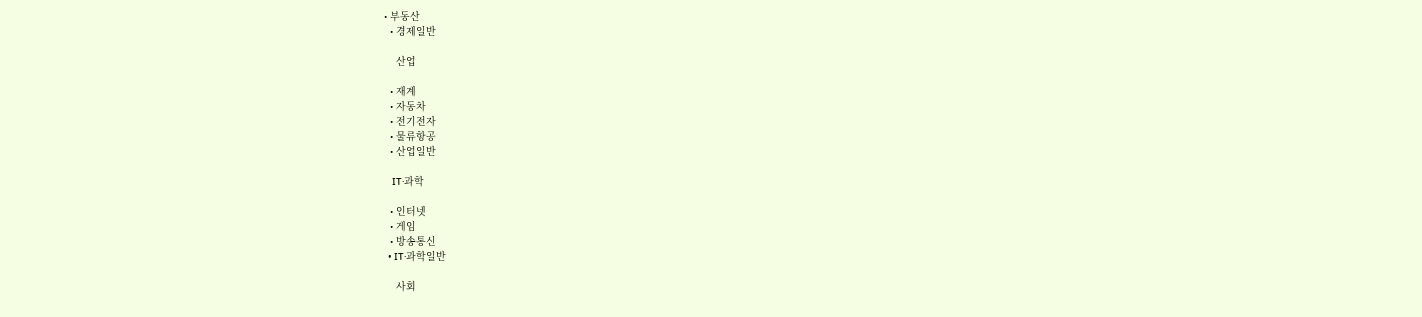• 부동산
  • 경제일반

    산업

  • 재계
  • 자동차
  • 전기전자
  • 물류항공
  • 산업일반

    IT·과학

  • 인터넷
  • 게임
  • 방송통신
  • IT·과학일반

    사회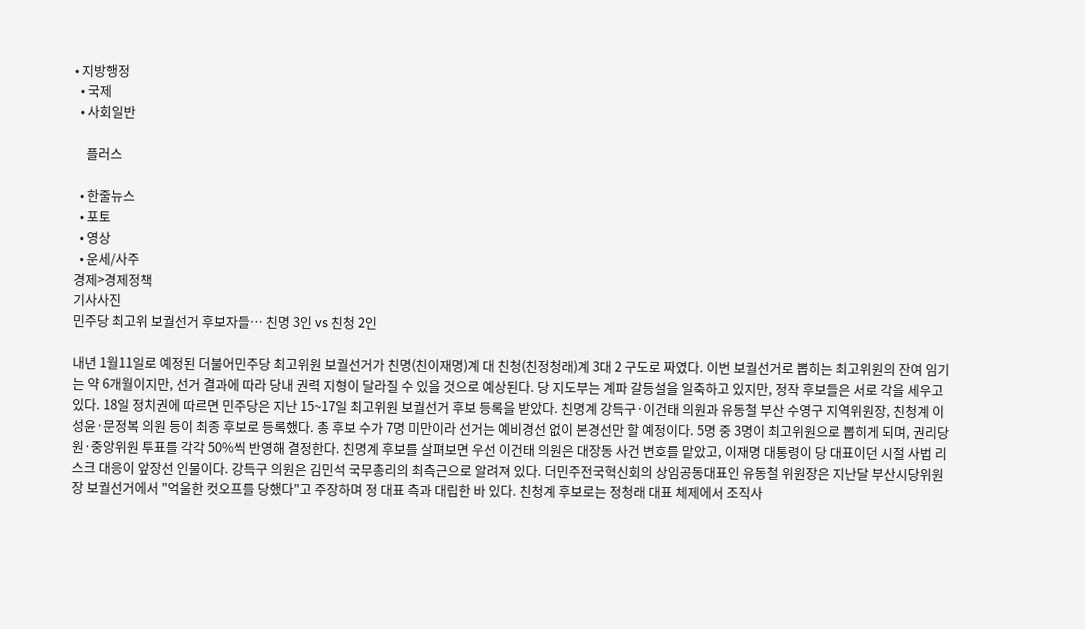• 지방행정
  • 국제
  • 사회일반

    플러스

  • 한줄뉴스
  • 포토
  • 영상
  • 운세/사주
경제>경제정책
기사사진
민주당 최고위 보궐선거 후보자들… 친명 3인 vs 친청 2인

내년 1월11일로 예정된 더불어민주당 최고위원 보궐선거가 친명(친이재명)계 대 친청(친정청래)계 3대 2 구도로 짜였다. 이번 보궐선거로 뽑히는 최고위원의 잔여 임기는 약 6개월이지만, 선거 결과에 따라 당내 권력 지형이 달라질 수 있을 것으로 예상된다. 당 지도부는 계파 갈등설을 일축하고 있지만, 정작 후보들은 서로 각을 세우고 있다. 18일 정치권에 따르면 민주당은 지난 15~17일 최고위원 보궐선거 후보 등록을 받았다. 친명계 강득구·이건태 의원과 유동철 부산 수영구 지역위원장, 친청계 이성윤·문정복 의원 등이 최종 후보로 등록했다. 총 후보 수가 7명 미만이라 선거는 예비경선 없이 본경선만 할 예정이다. 5명 중 3명이 최고위원으로 뽑히게 되며, 권리당원·중앙위원 투표를 각각 50%씩 반영해 결정한다. 친명계 후보를 살펴보면 우선 이건태 의원은 대장동 사건 변호를 맡았고, 이재명 대통령이 당 대표이던 시절 사법 리스크 대응이 앞장선 인물이다. 강득구 의원은 김민석 국무총리의 최측근으로 알려져 있다. 더민주전국혁신회의 상임공동대표인 유동철 위원장은 지난달 부산시당위원장 보궐선거에서 "억울한 컷오프를 당했다"고 주장하며 정 대표 측과 대립한 바 있다. 친청계 후보로는 정청래 대표 체제에서 조직사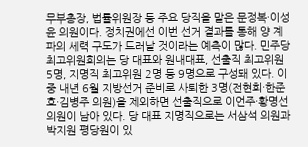무부총장, 법률위원장 등 주요 당직을 맡은 문정복·이성윤 의원이다. 정치권에선 이번 선거 결과를 통해 양 계파의 세력 구도가 드러날 것이라는 예측이 많다. 민주당 최고위원회의는 당 대표와 원내대표, 선출직 최고위원 5명, 지명직 최고위원 2명 등 9명으로 구성돼 있다. 이 중 내년 6월 지방선거 준비로 사퇴한 3명(전현희·한준호·김병주 의원)을 제외하면 선출직으로 이언주·황명선 의원이 남아 있다. 당 대표 지명직으로는 서삼석 의원과 박지원 평당원이 있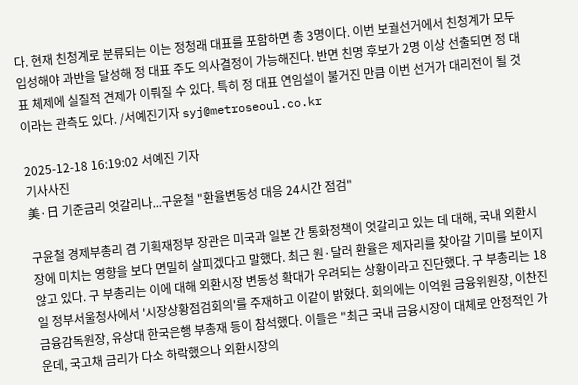다. 현재 친청계로 분류되는 이는 정청래 대표를 포함하면 총 3명이다. 이번 보궐선거에서 친청계가 모두 입성해야 과반을 달성해 정 대표 주도 의사결정이 가능해진다. 반면 친명 후보가 2명 이상 선출되면 정 대표 체제에 실질적 견제가 이뤄질 수 있다. 특히 정 대표 연임설이 불거진 만큼 이번 선거가 대리전이 될 것이라는 관측도 있다. /서예진기자 syj@metroseoul.co.kr

2025-12-18 16:19:02 서예진 기자
기사사진
美·日 기준금리 엇갈리나...구윤철 "환율변동성 대응 24시간 점검"

구윤철 경제부총리 겸 기획재정부 장관은 미국과 일본 간 통화정책이 엇갈리고 있는 데 대해, 국내 외환시장에 미치는 영향을 보다 면밀히 살피겠다고 말했다. 최근 원·달러 환율은 제자리를 찾아갈 기미를 보이지 않고 있다. 구 부총리는 이에 대해 외환시장 변동성 확대가 우려되는 상황이라고 진단했다. 구 부총리는 18일 정부서울청사에서 '시장상황점검회의'를 주재하고 이같이 밝혔다. 회의에는 이억원 금융위원장, 이찬진 금융감독원장, 유상대 한국은행 부총재 등이 참석했다. 이들은 "최근 국내 금융시장이 대체로 안정적인 가운데, 국고채 금리가 다소 하락했으나 외환시장의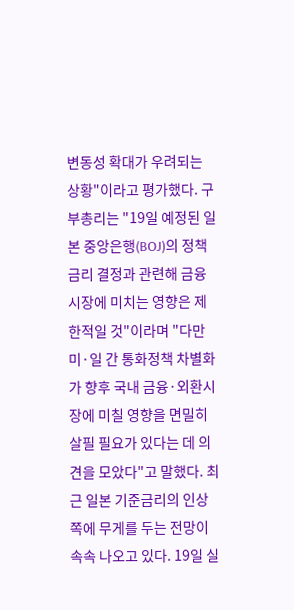변동성 확대가 우려되는 상황"이라고 평가했다. 구 부총리는 "19일 예정된 일본 중앙은행(BOJ)의 정책금리 결정과 관련해 금융시장에 미치는 영향은 제한적일 것"이라며 "다만 미·일 간 통화정책 차별화가 향후 국내 금융·외환시장에 미칠 영향을 면밀히 살필 필요가 있다는 데 의견을 모았다"고 말했다. 최근 일본 기준금리의 인상 쪽에 무게를 두는 전망이 속속 나오고 있다. 19일 실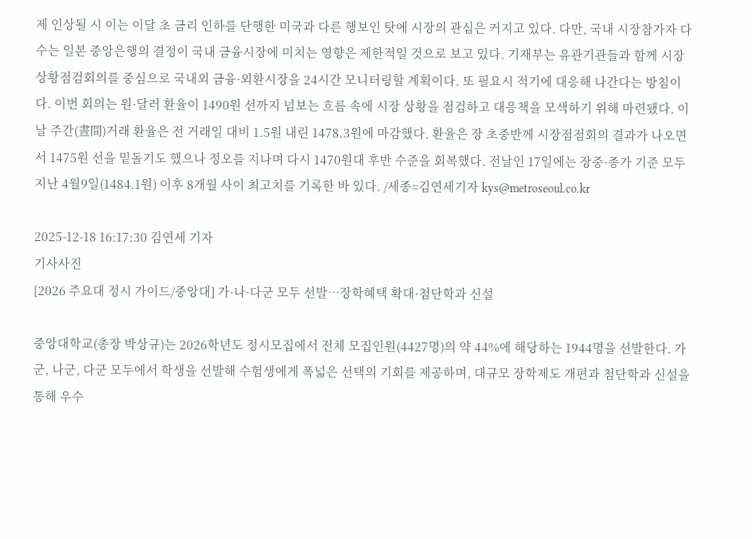제 인상될 시 이는 이달 초 금리 인하를 단행한 미국과 다른 행보인 탓에 시장의 관심은 커지고 있다. 다만, 국내 시장참가자 다수는 일본 중앙은행의 결정이 국내 금융시장에 미치는 영향은 제한적일 것으로 보고 있다. 기재부는 유관기관들과 함께 시장상황점검회의를 중심으로 국내외 금융·외환시장을 24시간 모니터링할 계획이다. 또 필요시 적기에 대응해 나간다는 방침이다. 이번 회의는 원·달러 환율이 1490원 선까지 넘보는 흐름 속에 시장 상황을 점검하고 대응책을 모색하기 위해 마련됐다. 이날 주간(晝間)거래 환율은 전 거래일 대비 1.5원 내린 1478.3원에 마감했다. 환율은 장 초중반께 시장점점회의 결과가 나오면서 1475원 선을 밑돌기도 했으나 정오를 지나며 다시 1470원대 후반 수준을 회복했다. 전날인 17일에는 장중·종가 기준 모두 지난 4월9일(1484.1원) 이후 8개월 사이 최고치를 기록한 바 있다. /세종=김연세기자 kys@metroseoul.co.kr

2025-12-18 16:17:30 김연세 기자
기사사진
[2026 주요대 정시 가이드/중앙대] 가·나·다군 모두 선발…장학혜택 확대·첨단학과 신설

중앙대학교(총장 박상규)는 2026학년도 정시모집에서 전체 모집인원(4427명)의 약 44%에 해당하는 1944명을 선발한다. 가군, 나군, 다군 모두에서 학생을 선발해 수험생에게 폭넓은 선택의 기회를 제공하며, 대규모 장학제도 개편과 첨단학과 신설을 통해 우수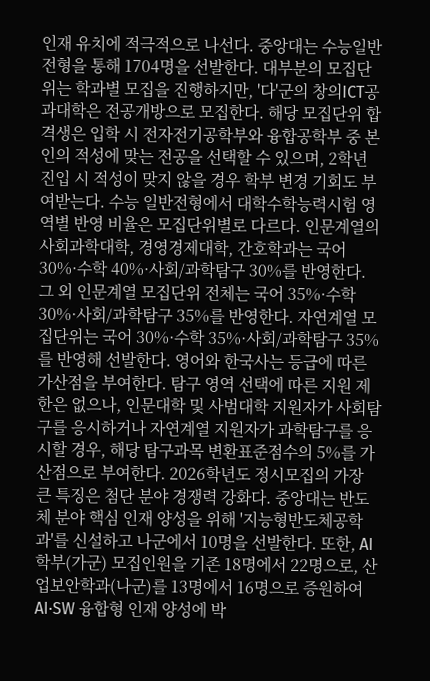인재 유치에 적극적으로 나선다. 중앙대는 수능일반전형을 통해 1704명을 선발한다. 대부분의 모집단위는 학과별 모집을 진행하지만, '다'군의 창의ICT공과대학은 전공개방으로 모집한다. 해당 모집단위 합격생은 입학 시 전자전기공학부와 융합공학부 중 본인의 적성에 맞는 전공을 선택할 수 있으며, 2학년 진입 시 적성이 맞지 않을 경우 학부 변경 기회도 부여받는다. 수능 일반전형에서 대학수학능력시험 영역별 반영 비율은 모집단위별로 다르다. 인문계열의 사회과학대학, 경영경제대학, 간호학과는 국어 30%·수학 40%·사회/과학탐구 30%를 반영한다. 그 외 인문계열 모집단위 전체는 국어 35%·수학 30%·사회/과학탐구 35%를 반영한다. 자연계열 모집단위는 국어 30%·수학 35%·사회/과학탐구 35%를 반영해 선발한다. 영어와 한국사는 등급에 따른 가산점을 부여한다. 탐구 영역 선택에 따른 지원 제한은 없으나, 인문대학 및 사범대학 지원자가 사회탐구를 응시하거나 자연계열 지원자가 과학탐구를 응시할 경우, 해당 탐구과목 변환표준점수의 5%를 가산점으로 부여한다. 2026학년도 정시모집의 가장 큰 특징은 첨단 분야 경쟁력 강화다. 중앙대는 반도체 분야 핵심 인재 양성을 위해 '지능형반도체공학과'를 신설하고 나군에서 10명을 선발한다. 또한, AI학부(가군) 모집인원을 기존 18명에서 22명으로, 산업보안학과(나군)를 13명에서 16명으로 증원하여 AI·SW 융합형 인재 양성에 박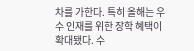차를 가한다. 특히 올해는 우수 인재를 위한 장학 혜택이 확대됐다. 수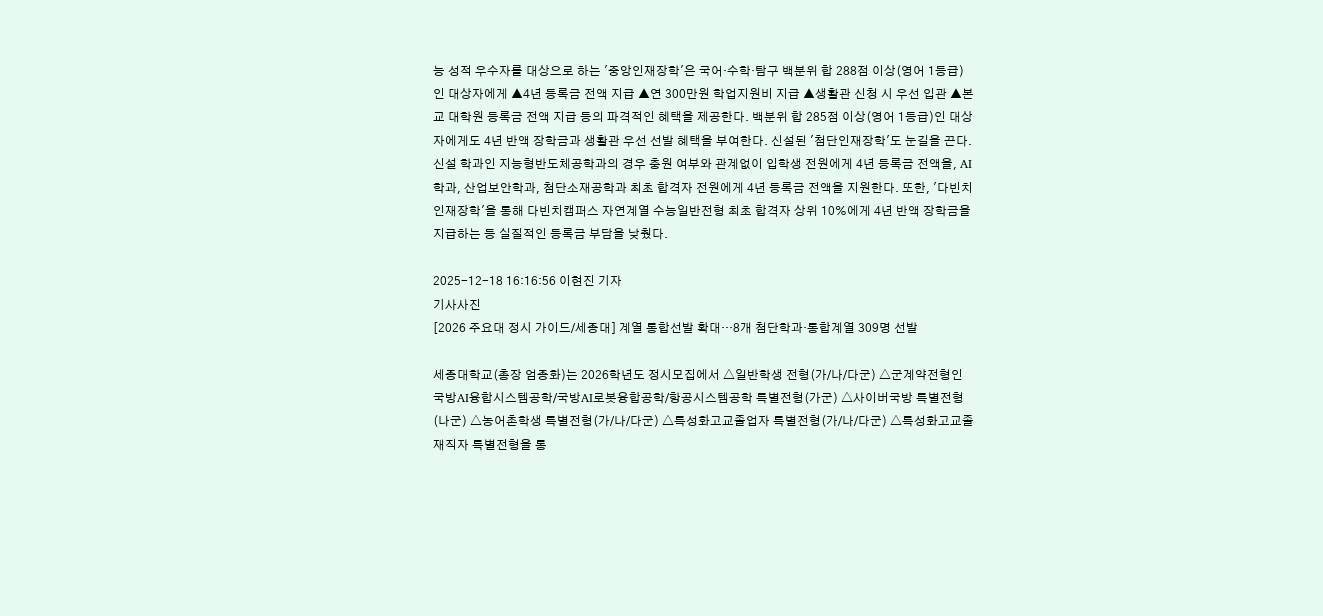능 성적 우수자를 대상으로 하는 '중앙인재장학'은 국어·수학·탐구 백분위 합 288점 이상(영어 1등급)인 대상자에게 ▲4년 등록금 전액 지급 ▲연 300만원 학업지원비 지급 ▲생활관 신청 시 우선 입관 ▲본교 대학원 등록금 전액 지급 등의 파격적인 혜택을 제공한다. 백분위 합 285점 이상(영어 1등급)인 대상자에게도 4년 반액 장학금과 생활관 우선 선발 혜택을 부여한다. 신설된 '첨단인재장학'도 눈길을 끈다. 신설 학과인 지능형반도체공학과의 경우 충원 여부와 관계없이 입학생 전원에게 4년 등록금 전액을, AI학과, 산업보안학과, 첨단소재공학과 최초 합격자 전원에게 4년 등록금 전액을 지원한다. 또한, '다빈치인재장학'을 통해 다빈치캠퍼스 자연계열 수능일반전형 최초 합격자 상위 10%에게 4년 반액 장학금을 지급하는 등 실질적인 등록금 부담을 낮췄다.

2025-12-18 16:16:56 이현진 기자
기사사진
[2026 주요대 정시 가이드/세종대] 계열 통합선발 확대…8개 첨단학과·통합계열 309명 선발

세종대학교(총장 엄종화)는 2026학년도 정시모집에서 △일반학생 전형(가/나/다군) △군계약전형인 국방AI융합시스템공학/국방AI로봇융합공학/항공시스템공학 특별전형(가군) △사이버국방 특별전형(나군) △농어촌학생 특별전형(가/나/다군) △특성화고교졸업자 특별전형(가/나/다군) △특성화고교졸재직자 특별전형을 통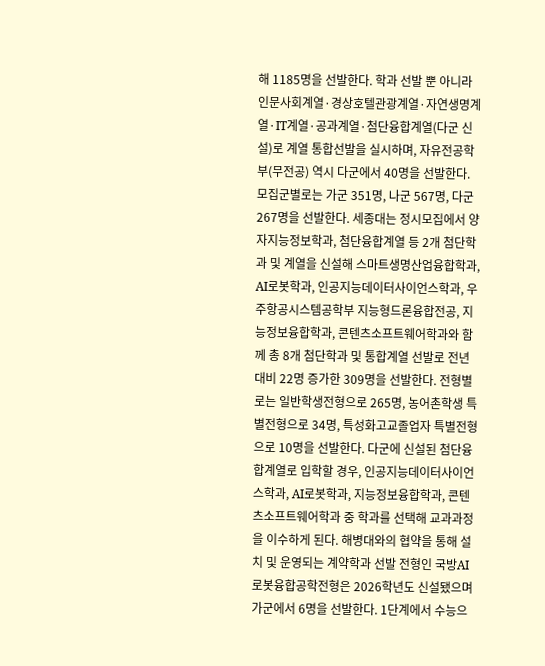해 1185명을 선발한다. 학과 선발 뿐 아니라 인문사회계열·경상호텔관광계열·자연생명계열·IT계열·공과계열·첨단융합계열(다군 신설)로 계열 통합선발을 실시하며, 자유전공학부(무전공) 역시 다군에서 40명을 선발한다. 모집군별로는 가군 351명, 나군 567명, 다군 267명을 선발한다. 세종대는 정시모집에서 양자지능정보학과, 첨단융합계열 등 2개 첨단학과 및 계열을 신설해 스마트생명산업융합학과, AI로봇학과, 인공지능데이터사이언스학과, 우주항공시스템공학부 지능형드론융합전공, 지능정보융합학과, 콘텐츠소프트웨어학과와 함께 총 8개 첨단학과 및 통합계열 선발로 전년 대비 22명 증가한 309명을 선발한다. 전형별로는 일반학생전형으로 265명, 농어촌학생 특별전형으로 34명, 특성화고교졸업자 특별전형으로 10명을 선발한다. 다군에 신설된 첨단융합계열로 입학할 경우, 인공지능데이터사이언스학과, AI로봇학과, 지능정보융합학과, 콘텐츠소프트웨어학과 중 학과를 선택해 교과과정을 이수하게 된다. 해병대와의 협약을 통해 설치 및 운영되는 계약학과 선발 전형인 국방AI로봇융합공학전형은 2026학년도 신설됐으며 가군에서 6명을 선발한다. 1단계에서 수능으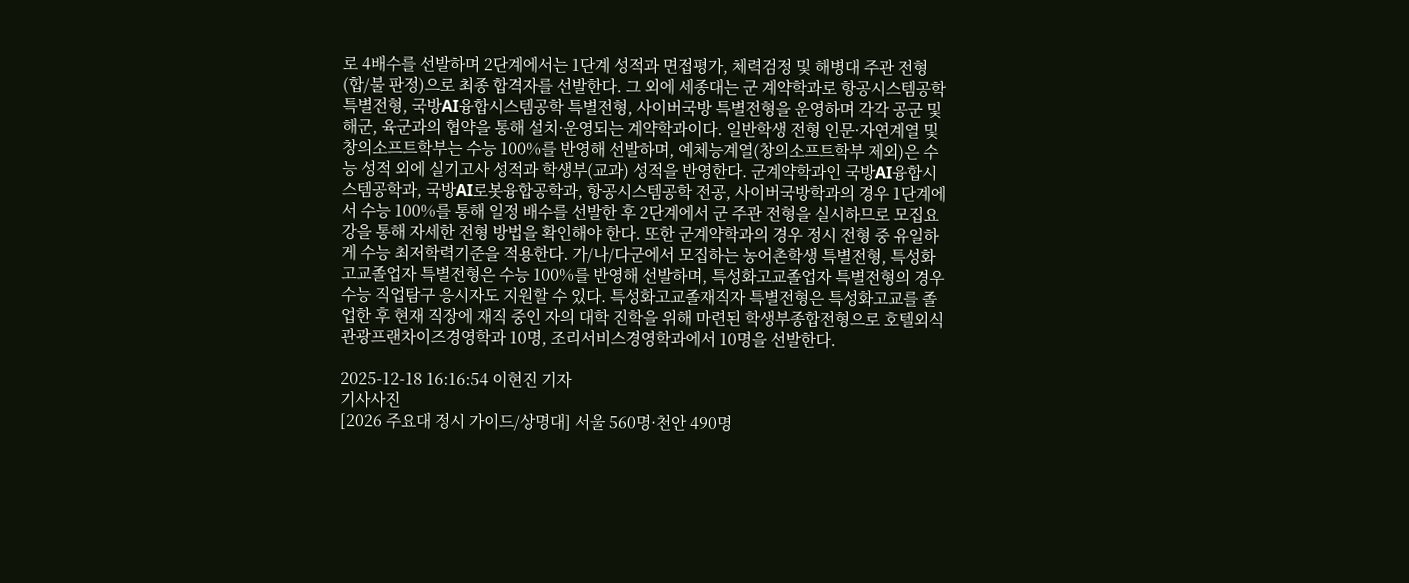로 4배수를 선발하며 2단계에서는 1단계 성적과 면접평가, 체력검정 및 해병대 주관 전형(합/불 판정)으로 최종 합격자를 선발한다. 그 외에 세종대는 군 계약학과로 항공시스템공학 특별전형, 국방AI융합시스템공학 특별전형, 사이버국방 특별전형을 운영하며 각각 공군 및 해군, 육군과의 협약을 통해 설치·운영되는 계약학과이다. 일반학생 전형 인문·자연계열 및 창의소프트학부는 수능 100%를 반영해 선발하며, 예체능계열(창의소프트학부 제외)은 수능 성적 외에 실기고사 성적과 학생부(교과) 성적을 반영한다. 군계약학과인 국방AI융합시스템공학과, 국방AI로봇융합공학과, 항공시스템공학 전공, 사이버국방학과의 경우 1단계에서 수능 100%를 통해 일정 배수를 선발한 후 2단계에서 군 주관 전형을 실시하므로 모집요강을 통해 자세한 전형 방법을 확인해야 한다. 또한 군계약학과의 경우 정시 전형 중 유일하게 수능 최저학력기준을 적용한다. 가/나/다군에서 모집하는 농어촌학생 특별전형, 특성화고교졸업자 특별전형은 수능 100%를 반영해 선발하며, 특성화고교졸업자 특별전형의 경우 수능 직업탐구 응시자도 지원할 수 있다. 특성화고교졸재직자 특별전형은 특성화고교를 졸업한 후 현재 직장에 재직 중인 자의 대학 진학을 위해 마련된 학생부종합전형으로 호텔외식관광프랜차이즈경영학과 10명, 조리서비스경영학과에서 10명을 선발한다.

2025-12-18 16:16:54 이현진 기자
기사사진
[2026 주요대 정시 가이드/상명대] 서울 560명·천안 490명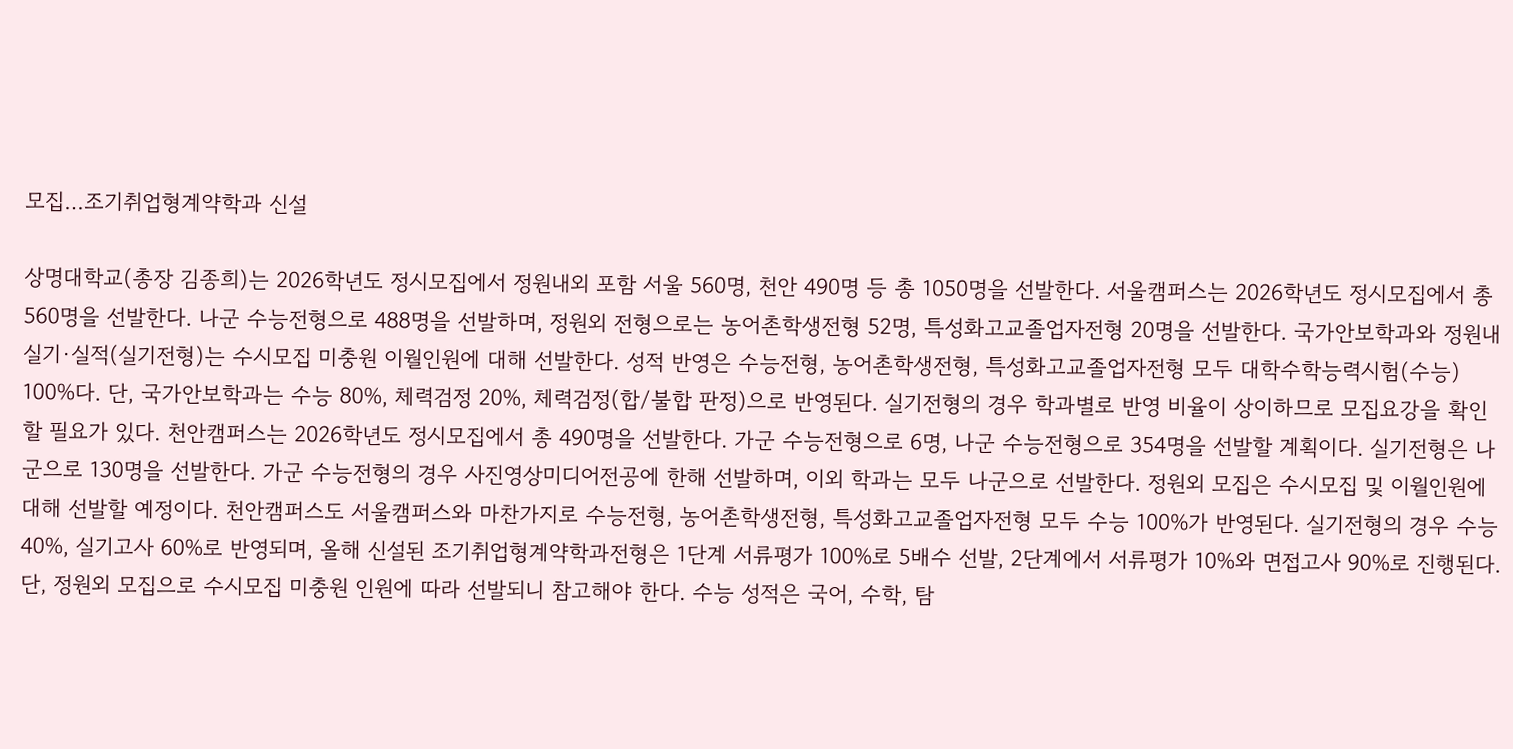모집…조기취업형계약학과 신설

상명대학교(총장 김종희)는 2026학년도 정시모집에서 정원내외 포함 서울 560명, 천안 490명 등 총 1050명을 선발한다. 서울캠퍼스는 2026학년도 정시모집에서 총 560명을 선발한다. 나군 수능전형으로 488명을 선발하며, 정원외 전형으로는 농어촌학생전형 52명, 특성화고교졸업자전형 20명을 선발한다. 국가안보학과와 정원내 실기·실적(실기전형)는 수시모집 미충원 이월인원에 대해 선발한다. 성적 반영은 수능전형, 농어촌학생전형, 특성화고교졸업자전형 모두 대학수학능력시험(수능) 100%다. 단, 국가안보학과는 수능 80%, 체력검정 20%, 체력검정(합/불합 판정)으로 반영된다. 실기전형의 경우 학과별로 반영 비율이 상이하므로 모집요강을 확인할 필요가 있다. 천안캠퍼스는 2026학년도 정시모집에서 총 490명을 선발한다. 가군 수능전형으로 6명, 나군 수능전형으로 354명을 선발할 계획이다. 실기전형은 나군으로 130명을 선발한다. 가군 수능전형의 경우 사진영상미디어전공에 한해 선발하며, 이외 학과는 모두 나군으로 선발한다. 정원외 모집은 수시모집 및 이월인원에 대해 선발할 예정이다. 천안캠퍼스도 서울캠퍼스와 마찬가지로 수능전형, 농어촌학생전형, 특성화고교졸업자전형 모두 수능 100%가 반영된다. 실기전형의 경우 수능 40%, 실기고사 60%로 반영되며, 올해 신설된 조기취업형계약학과전형은 1단계 서류평가 100%로 5배수 선발, 2단계에서 서류평가 10%와 면접고사 90%로 진행된다. 단, 정원외 모집으로 수시모집 미충원 인원에 따라 선발되니 참고해야 한다. 수능 성적은 국어, 수학, 탐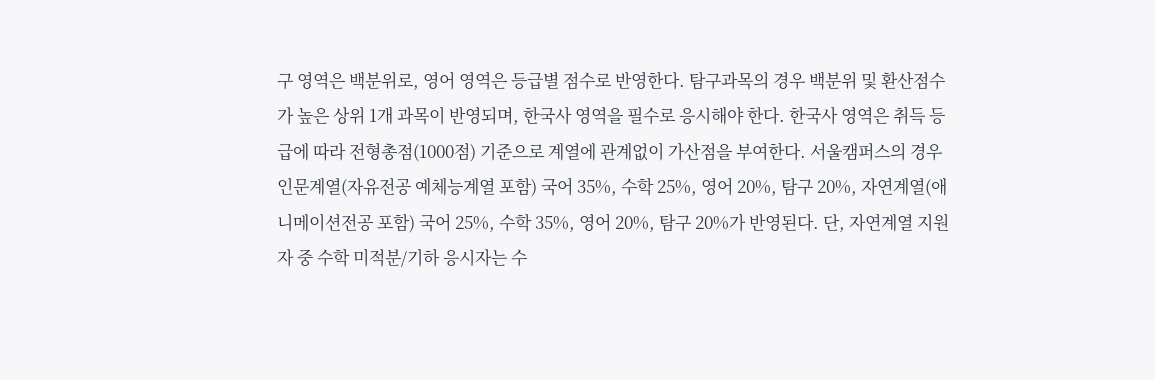구 영역은 백분위로, 영어 영역은 등급별 점수로 반영한다. 탐구과목의 경우 백분위 및 환산점수가 높은 상위 1개 과목이 반영되며, 한국사 영역을 필수로 응시해야 한다. 한국사 영역은 취득 등급에 따라 전형총점(1000점) 기준으로 계열에 관계없이 가산점을 부여한다. 서울캠퍼스의 경우 인문계열(자유전공 예체능계열 포함) 국어 35%, 수학 25%, 영어 20%, 탐구 20%, 자연계열(애니메이션전공 포함) 국어 25%, 수학 35%, 영어 20%, 탐구 20%가 반영된다. 단, 자연계열 지원자 중 수학 미적분/기하 응시자는 수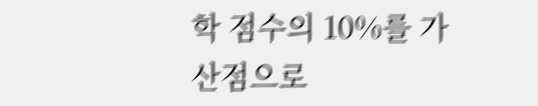학 점수의 10%를 가산점으로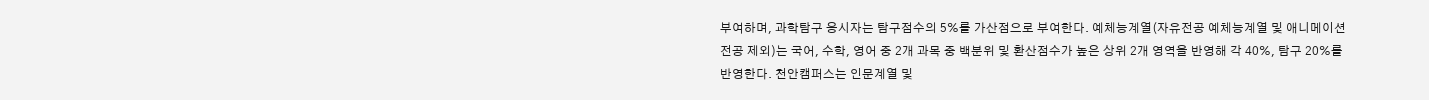부여하며, 과학탐구 응시자는 탐구점수의 5%를 가산점으로 부여한다. 예체능계열(자유전공 예체능계열 및 애니메이션전공 제외)는 국어, 수학, 영어 중 2개 과목 중 백분위 및 환산점수가 높은 상위 2개 영역을 반영해 각 40%, 탐구 20%를 반영한다. 천안캠퍼스는 인문계열 및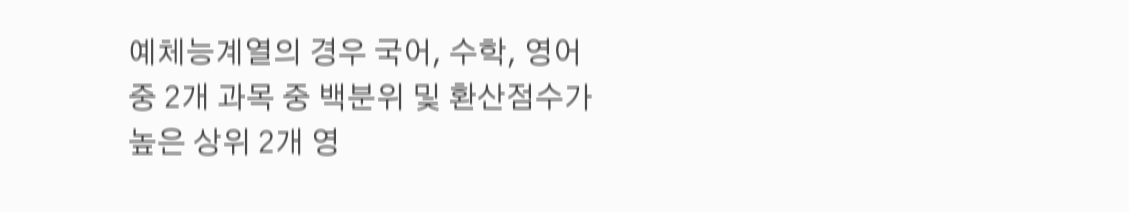예체능계열의 경우 국어, 수학, 영어 중 2개 과목 중 백분위 및 환산점수가 높은 상위 2개 영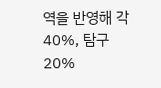역을 반영해 각 40%, 탐구 20%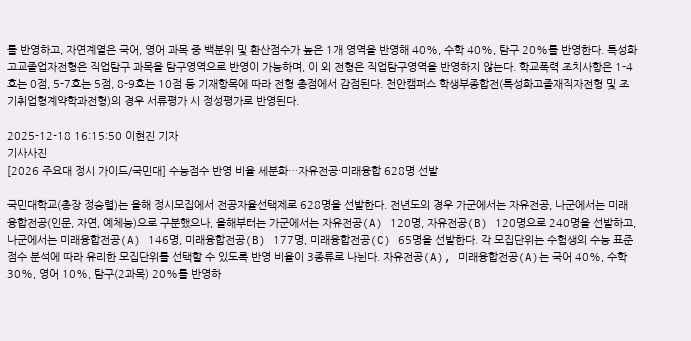를 반영하고, 자연계열은 국어, 영어 과목 중 백분위 및 환산점수가 높은 1개 영역을 반영해 40%, 수학 40%, 탐구 20%를 반영한다. 특성화고교졸업자전형은 직업탐구 과목을 탐구영역으로 반영이 가능하며, 이 외 전형은 직업탐구영역을 반영하지 않는다. 학교폭력 조치사항은 1-4호는 0점, 5-7호는 5점, 8-9호는 10점 등 기재항목에 따라 전형 총점에서 감점된다. 천안캠퍼스 학생부종합전(특성화고졸재직자전형 및 조기취업형계약학과전형)의 경우 서류평가 시 정성평가로 반영된다.

2025-12-18 16:15:50 이현진 기자
기사사진
[2026 주요대 정시 가이드/국민대] 수능점수 반영 비율 세분화…자유전공·미래융합 628명 선발

국민대학교(총장 정승렬)는 올해 정시모집에서 전공자율선택제로 628명을 선발한다. 전년도의 경우 가군에서는 자유전공, 나군에서는 미래융합전공(인문, 자연, 예체능)으로 구분했으나, 올해부터는 가군에서는 자유전공(A) 120명, 자유전공(B) 120명으로 240명을 선발하고, 나군에서는 미래융합전공(A) 146명, 미래융합전공(B) 177명, 미래융합전공(C) 65명을 선발한다. 각 모집단위는 수험생의 수능 표준점수 분석에 따라 유리한 모집단위를 선택할 수 있도록 반영 비율이 3종류로 나뉜다. 자유전공(A), 미래융합전공(A)는 국어 40%, 수학 30%, 영어 10%, 탐구(2과목) 20%를 반영하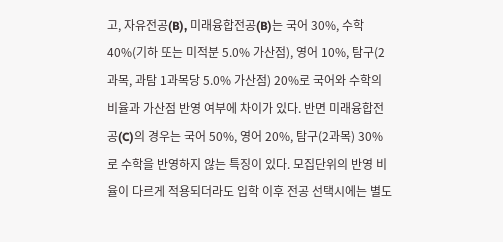고, 자유전공(B), 미래융합전공(B)는 국어 30%, 수학 40%(기하 또는 미적분 5.0% 가산점), 영어 10%, 탐구(2과목, 과탐 1과목당 5.0% 가산점) 20%로 국어와 수학의 비율과 가산점 반영 여부에 차이가 있다. 반면 미래융합전공(C)의 경우는 국어 50%, 영어 20%, 탐구(2과목) 30%로 수학을 반영하지 않는 특징이 있다. 모집단위의 반영 비율이 다르게 적용되더라도 입학 이후 전공 선택시에는 별도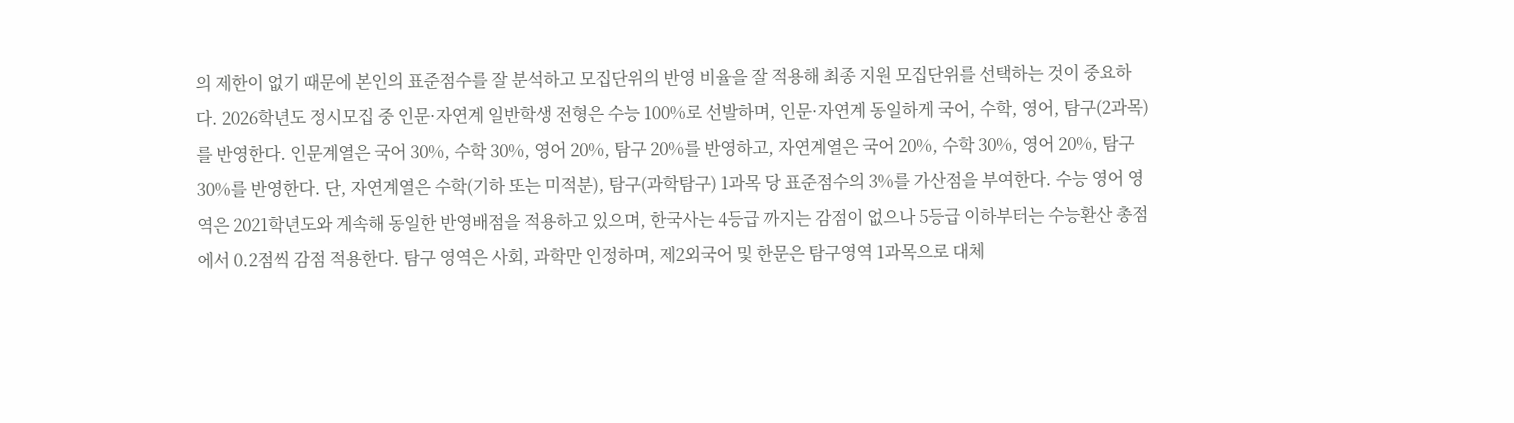의 제한이 없기 때문에 본인의 표준점수를 잘 분석하고 모집단위의 반영 비율을 잘 적용해 최종 지원 모집단위를 선택하는 것이 중요하다. 2026학년도 정시모집 중 인문·자연계 일반학생 전형은 수능 100%로 선발하며, 인문·자연계 동일하게 국어, 수학, 영어, 탐구(2과목)를 반영한다. 인문계열은 국어 30%, 수학 30%, 영어 20%, 탐구 20%를 반영하고, 자연계열은 국어 20%, 수학 30%, 영어 20%, 탐구 30%를 반영한다. 단, 자연계열은 수학(기하 또는 미적분), 탐구(과학탐구) 1과목 당 표준점수의 3%를 가산점을 부여한다. 수능 영어 영역은 2021학년도와 계속해 동일한 반영배점을 적용하고 있으며, 한국사는 4등급 까지는 감점이 없으나 5등급 이하부터는 수능환산 총점에서 0.2점씩 감점 적용한다. 탐구 영역은 사회, 과학만 인정하며, 제2외국어 및 한문은 탐구영역 1과목으로 대체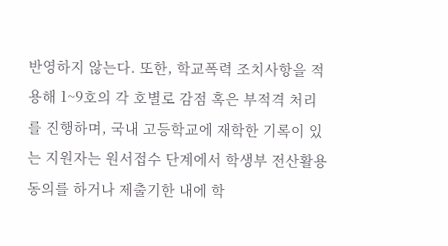반영하지 않는다. 또한, 학교폭력 조치사항을 적용해 1~9호의 각 호별로 감점 혹은 부적격 처리를 진행하며, 국내 고등학교에 재학한 기록이 있는 지원자는 원서접수 단계에서 학생부 전산활용 동의를 하거나 제출기한 내에 학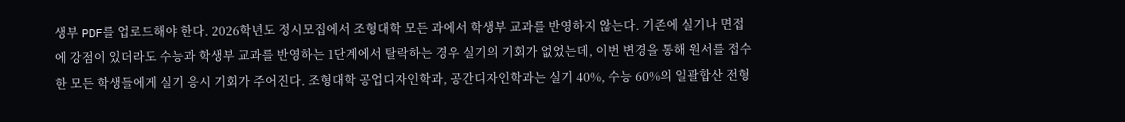생부 PDF를 업로드해야 한다. 2026학년도 정시모집에서 조형대학 모든 과에서 학생부 교과를 반영하지 않는다. 기존에 실기나 면접에 강점이 있더라도 수능과 학생부 교과를 반영하는 1단계에서 탈락하는 경우 실기의 기회가 없었는데, 이번 변경을 통해 원서를 접수한 모든 학생들에게 실기 응시 기회가 주어진다. 조형대학 공업디자인학과, 공간디자인학과는 실기 40%, 수능 60%의 일괄합산 전형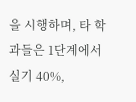을 시행하며, 타 학과들은 1단계에서 실기 40%,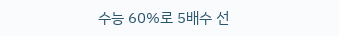수능 60%로 5배수 선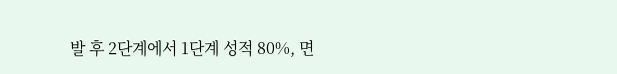발 후 2단계에서 1단계 성적 80%, 면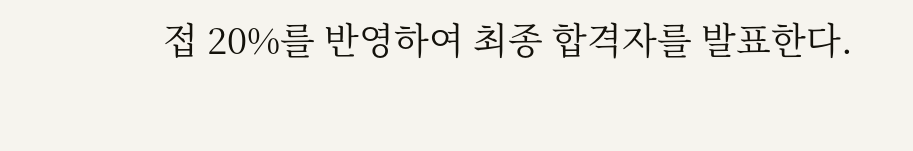접 20%를 반영하여 최종 합격자를 발표한다.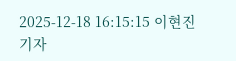2025-12-18 16:15:15 이현진 기자